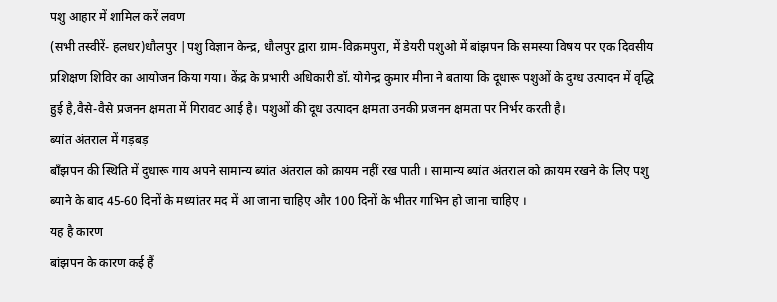पशु आहार में शामिल करें लवण
(सभी तस्वीरें- हलधर)धौलपुर |पशु विज्ञान केन्द्र, धौलपुर द्वारा ग्राम-विक्रमपुरा, में डेयरी पशुओ में बांझपन कि समस्या विषय पर एक दिवसीय प्रशिक्षण शिविर का आयोजन किया गया। केंद्र के प्रभारी अधिकारी डॉ. योगेन्द्र कुमार मीना ने बताया कि दूधारू पशुओं के दुग्ध उत्पादन में वृद्धि हुई है,वैसे-वैसे प्रजनन क्षमता में गिरावट आई है। पशुओं की दूध उत्पादन क्षमता उनकी प्रजनन क्षमता पर निर्भर करती है।
ब्यांत अंतराल में गड़बड़
बाँझपन की स्थिति में दुधारू गाय अपने सामान्य ब्यांत अंतराल को क़ायम नहीं रख पाती । सामान्य ब्यांत अंतराल को क़ायम रखने के लिए पशु ब्याने के बाद 45-60 दिनों के मध्यांतर मद में आ जाना चाहिए और 100 दिनों के भीतर गाभिन हो जाना चाहिए ।
यह है कारण
बांझपन के कारण कई हैं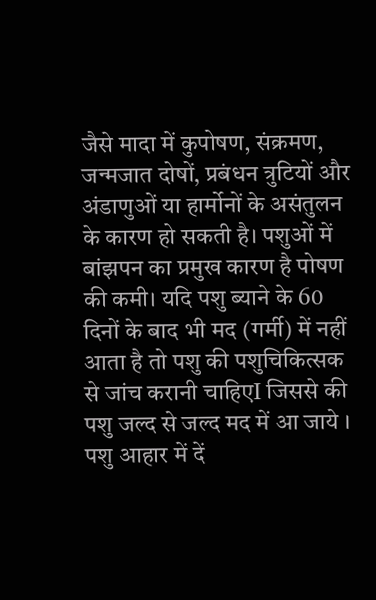जैसे मादा में कुपोषण, संक्रमण, जन्मजात दोषों, प्रबंधन त्रुटियों और अंडाणुओं या हार्मोनों के असंतुलन के कारण हो सकती है। पशुओं में बांझपन का प्रमुख कारण है पोषण की कमी। यदि पशु ब्याने के 60 दिनों के बाद भी मद (गर्मी) में नहीं आता है तो पशु की पशुचिकित्सक से जांच करानी चाहिएI जिससे की पशु जल्द से जल्द मद में आ जाये ।
पशु आहार में दें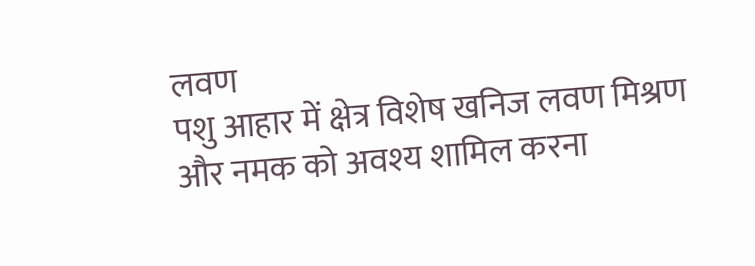लवण
पशु आहार में क्षेत्र विशेष खनिज लवण मिश्रण और नमक को अवश्य शामिल करना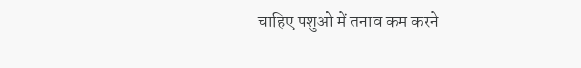चाहिए पशुओ में तनाव कम करने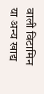वाली विटामिन या अन्य खाद्य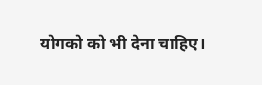योगको को भी देना चाहिए।